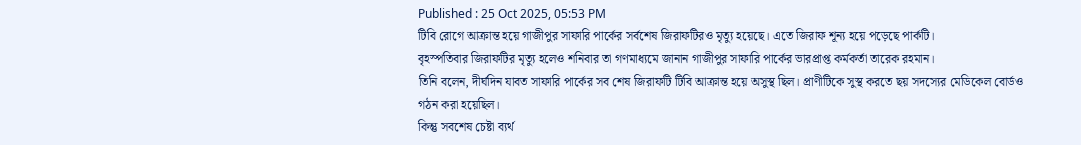Published : 25 Oct 2025, 05:53 PM
টিবি রোগে আক্রান্ত হয়ে গাজীপুর সাফারি পার্কের সর্বশেষ জিরাফটিরও মৃত্যু হয়েছে। এতে জিরাফ শূন্য হয়ে পড়েছে পার্কটি।
বৃহস্পতিবার জিরাফটির মৃত্যু হলেও শনিবার তা গণমাধ্যমে জানান গাজীপুর সাফারি পার্কের ভারপ্রাপ্ত কর্মকর্তা তারেক রহমান।
তিনি বলেন, দীর্ঘদিন যাবত সাফারি পার্কের সব শেষ জিরাফটি টিবি আক্রান্ত হয়ে অসুস্থ ছিল। প্রাণীটিকে সুস্থ করতে ছয় সদস্যের মেডিকেল বোর্ডও গঠন করা হয়েছিল।
কিন্তু সবশেষ চেষ্টা ব্যর্থ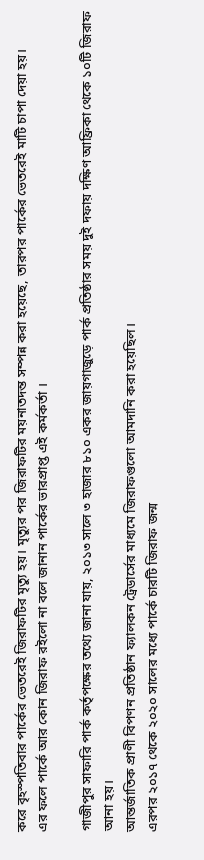করে বৃহস্পতিবার পার্কের ভেতরেই জিরাফটির মৃত্যু হয়। মৃত্যুর পর জিরাফটির ময়নাতদন্ত সম্পন্ন করা হয়েছে, তারপর পার্কের ভেতরেই মাটি চাপা দেয়া হয়।
এর ফলে পার্কে আর কোন জিরাফ রইলো না বলে জানান পার্কের ভারপ্রাপ্ত এই কর্মকর্তা ।

গাজীপুর সাফারি পার্ক কর্তৃপক্ষের তথ্যে জানা যায়, ২০১৩ সালে ৩ হাজার ৮১০ একর জায়গাজুড়ে পার্ক প্রতিষ্ঠার সময় দুই দফায় দক্ষিণ আফ্রিকা থেকে ১০টি জিরাফ আনা হয়।
আন্তর্জাতিক প্রাণী বিপণন প্রতিষ্ঠান ফ্যালকন ট্রেডার্সের মাধ্যমে জিরাফগুলো আমদানি করা হয়েছিল।
এরপর ২০১৭ থেকে ২০২০ সালের মধ্যে পার্কে চারটি জিরাফ জন্ম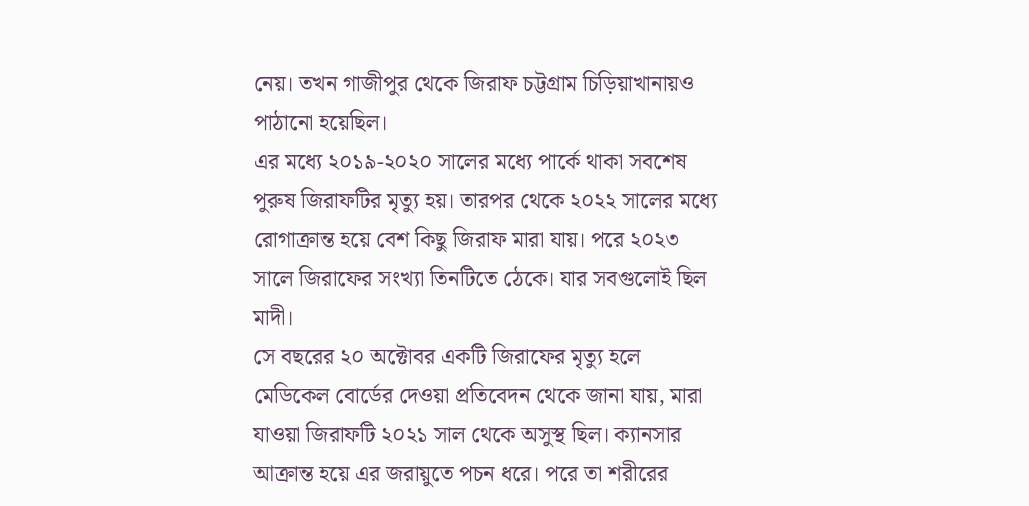নেয়। তখন গাজীপুর থেকে জিরাফ চট্টগ্রাম চিড়িয়াখানায়ও পাঠানো হয়েছিল।
এর মধ্যে ২০১৯-২০২০ সালের মধ্যে পার্কে থাকা সবশেষ পুরুষ জিরাফটির মৃত্যু হয়। তারপর থেকে ২০২২ সালের মধ্যে রোগাক্রান্ত হয়ে বেশ কিছু জিরাফ মারা যায়। পরে ২০২৩ সালে জিরাফের সংখ্যা তিনটিতে ঠেকে। যার সবগুলোই ছিল মাদী।
সে বছরের ২০ অক্টোবর একটি জিরাফের মৃত্যু হলে মেডিকেল বোর্ডের দেওয়া প্রতিবেদন থেকে জানা যায়, মারা যাওয়া জিরাফটি ২০২১ সাল থেকে অসুস্থ ছিল। ক্যানসার আক্রান্ত হয়ে এর জরায়ুতে পচন ধরে। পরে তা শরীরের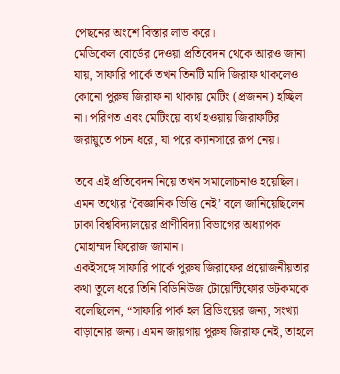পেছনের অংশে বিস্তার লাভ করে।
মেডিকেল বোর্ডের দেওয়া প্রতিবেদন থেকে আরও জানা যায়, সাফারি পার্কে তখন তিনটি মাদি জিরাফ থাকলেও কোনো পুরুষ জিরাফ না থাকায় মেটিং (প্রজনন) হচ্ছিল না। পরিণত এবং মেটিংয়ে ব্যর্থ হওয়ায় জিরাফটির জরায়ুতে পচন ধরে, যা পরে ক্যানসারে রূপ নেয়।

তবে এই প্রতিবেদন নিয়ে তখন সমালোচনাও হয়েছিল। এমন তথ্যের ‘বৈজ্ঞানিক ভিত্তি নেই’ বলে জানিয়েছিলেন ঢাকা বিশ্ববিদ্যালয়ের প্রাণীবিদ্যা বিভাগের অধ্যাপক মোহাম্মদ ফিরোজ জামান।
একইসঙ্গে সাফারি পার্কে পুরুষ জিরাফের প্রয়োজনীয়তার কথা তুলে ধরে তিনি বিডিনিউজ টোয়েন্টিফোর ডটকমকে বলেছিলেন, “সাফারি পার্ক হল ব্রিডিংয়ের জন্য, সংখ্যা বাড়ানোর জন্য। এমন জায়গায় পুরুষ জিরাফ নেই, তাহলে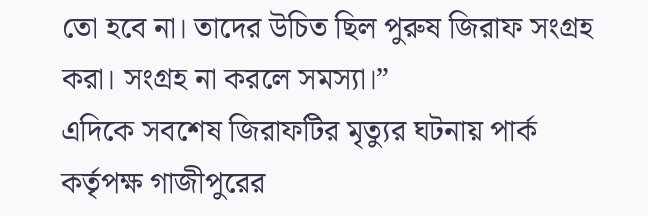তো হবে না। তাদের উচিত ছিল পুরুষ জিরাফ সংগ্রহ করা। সংগ্রহ না করলে সমস্যা।”
এদিকে সবশেষ জিরাফটির মৃত্যুর ঘটনায় পার্ক কর্তৃপক্ষ গাজীপুরের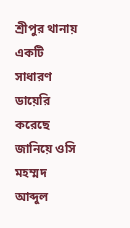শ্রীপুর থানায় একটি সাধারণ ডায়েরি করেছে জানিয়ে ওসি মহম্মদ আব্দুল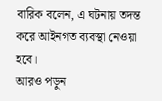বারিক বলেন, এ ঘটনায় তদন্ত করে আইনগত ব্যবস্থা নেওয়া হবে।
আরও পড়ুন